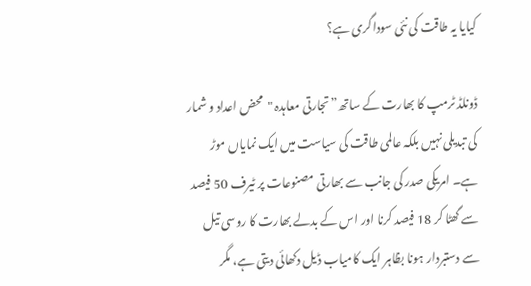کیایا یہ طاقت کی نئی سوداگری ہے؟

ڈونلڈ ٹرمپ کا بھارت کے ساتھ”تجارتی معاہدہ "محض اعداد و شمار کی تبدیلی نہیں بلکہ عالمی طاقت کی سیاست میں ایک نمایاں موڑ ہے۔ امریکی صدر کی جانب سے بھارتی مصنوعات پر ٹیرف 50 فیصد سے گھٹا کر 18 فیصد کرنا اور اس کے بدلے بھارت کا روسی تیل سے دستبردار ہونا بظاہر ایک کامیاب ڈیل دکھائی دیتی ہے، مگر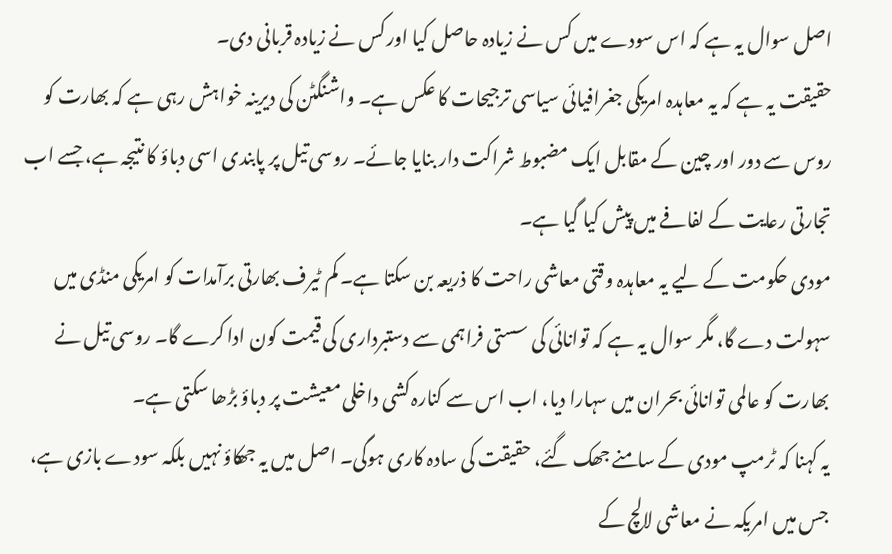اصل سوال یہ ہے کہ اس سودے میں کس نے زیادہ حاصل کیا اور کس نے زیادہ قربانی دی۔
حقیقت یہ ہے کہ یہ معاہدہ امریکی جغرافیائی سیاسی ترجیحات کا عکس ہے۔ واشنگٹن کی دیرینہ خواہش رہی ہے کہ بھارت کو روس سے دور اور چین کے مقابل ایک مضبوط شراکت دار بنایا جائے۔ روسی تیل پر پابندی اسی دباؤ کا نتیجہ ہے، جسے اب تجارتی رعایت کے لفافے میں پیش کیا گیا ہے۔
مودی حکومت کے لیے یہ معاہدہ وقتی معاشی راحت کا ذریعہ بن سکتا ہے۔ کم ٹیرف بھارتی برآمدات کو امریکی منڈی میں سہولت دے گا، مگر سوال یہ ہے کہ توانائی کی سستی فراہمی سے دستبرداری کی قیمت کون ادا کرے گا۔ روسی تیل نے بھارت کو عالمی توانائی بحران میں سہارا دیا، اب اس سے کنارہ کشی داخلی معیشت پر دباؤ بڑھا سکتی ہے۔
یہ کہنا کہ ٹرمپ مودی کے سامنے جھک گئے، حقیقت کی سادہ کاری ہوگی۔ اصل میں یہ جھکاؤ نہیں بلکہ سودے بازی ہے، جس میں امریکہ نے معاشی لالچ کے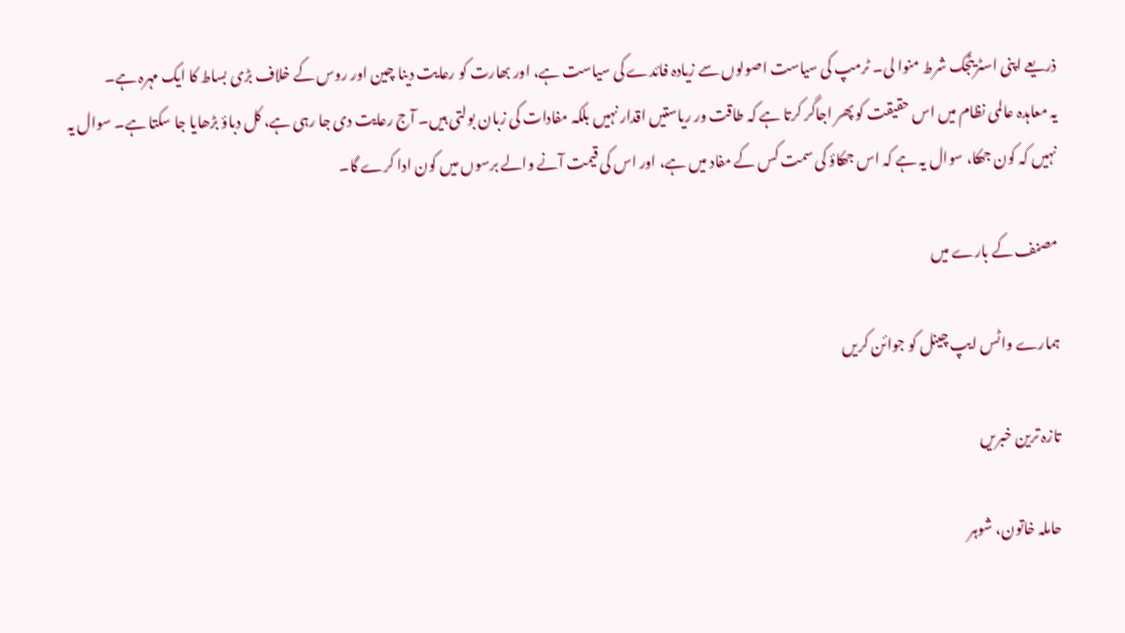ذریعے اپنی اسٹریٹجک شرط منوا لی۔ ٹرمپ کی سیاست اصولوں سے زیادہ فائدے کی سیاست ہے، اور بھارت کو رعایت دینا چین اور روس کے خلاف بڑی بساط کا ایک مہرہ ہے۔
یہ معاہدہ عالمی نظام میں اس حقیقت کو پھر اجاگر کرتا ہے کہ طاقت ور ریاستیں اقدار نہیں بلکہ مفادات کی زبان بولتی ہیں۔ آج رعایت دی جا رہی ہے، کل دباؤ بڑھایا جا سکتا ہے۔ سوال یہ نہیں کہ کون جھکا، سوال یہ ہے کہ اس جھکاؤ کی سمت کس کے مفاد میں ہے، اور اس کی قیمت آنے والے برسوں میں کون ادا کرے گا۔

مصنف کے بارے میں

ہمارے واٹس ایپ چینل کو جوائن کریں

تازہ ترین خبریں

حاملہ خاتون، شوہر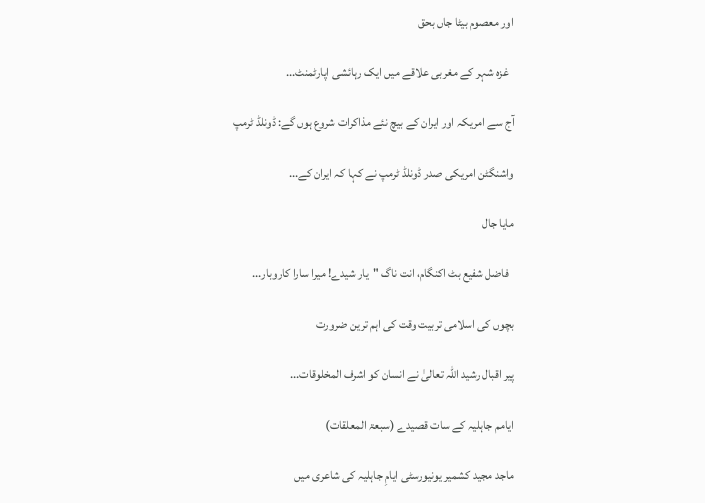اور معصوم بیٹا جاں بحق

  غزہ شہر کے مغربی علاقے میں ایک رہائشی اپارٹمنٹ...

آج سے امریکہ اور ایران کے بیچ نئے مذاکرات شروع ہوں گے: ڈونلڈ ٹرمپ

واشنگٹن امریکی صدر ڈونلڈ ٹرمپ نے کہا کہ ایران کے...

مایا جال

  فاضل شفیع بٹ اکنگام، انت ناگ "یار شیدے! میرا سارا کاروبار...

بچوں کی اسلامی تربیت وقت کی اہم ترین ضرورت

پیر اقبال رشید اللہ تعالیٰ نے انسان کو اشرف المخلوقات...

ایامم جاہلیہ کے سات قصیدے (سبعۃ المعلقات)

ماجد مجید کشمیر یونیورسٹی ایامِ جاہلیہ کی شاعری میں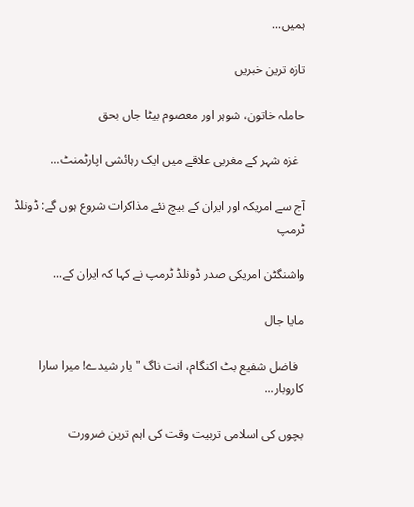ہمیں...

تازہ ترین خبریں

حاملہ خاتون، شوہر اور معصوم بیٹا جاں بحق

  غزہ شہر کے مغربی علاقے میں ایک رہائشی اپارٹمنٹ...

آج سے امریکہ اور ایران کے بیچ نئے مذاکرات شروع ہوں گے: ڈونلڈ ٹرمپ

واشنگٹن امریکی صدر ڈونلڈ ٹرمپ نے کہا کہ ایران کے...

مایا جال

  فاضل شفیع بٹ اکنگام، انت ناگ "یار شیدے! میرا سارا کاروبار...

بچوں کی اسلامی تربیت وقت کی اہم ترین ضرورت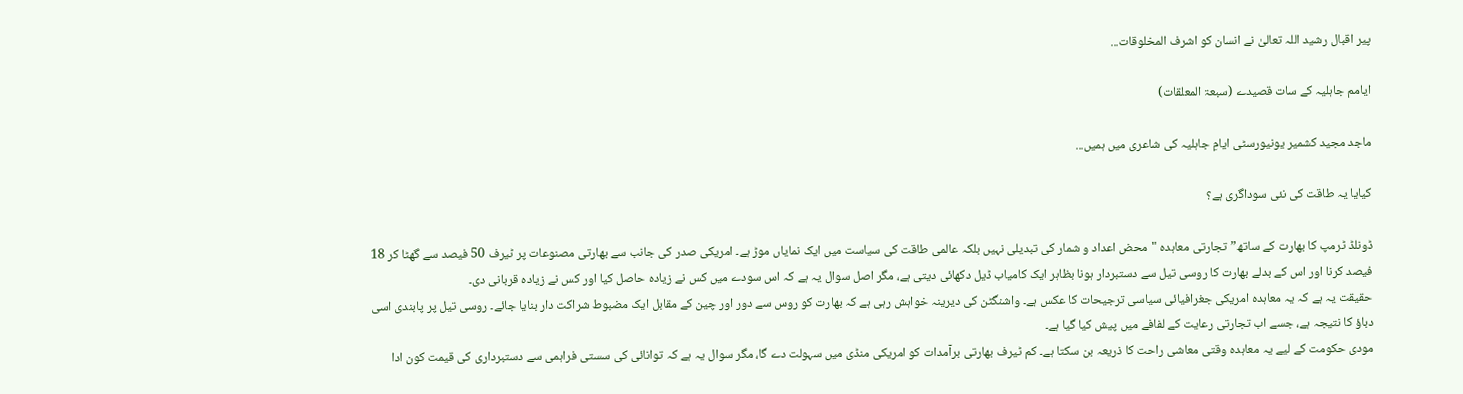پیر اقبال رشید اللہ تعالیٰ نے انسان کو اشرف المخلوقات...

ایامم جاہلیہ کے سات قصیدے (سبعۃ المعلقات)

ماجد مجید کشمیر یونیورسٹی ایامِ جاہلیہ کی شاعری میں ہمیں...

کیایا یہ طاقت کی نئی سوداگری ہے؟

ڈونلڈ ٹرمپ کا بھارت کے ساتھ”تجارتی معاہدہ "محض اعداد و شمار کی تبدیلی نہیں بلکہ عالمی طاقت کی سیاست میں ایک نمایاں موڑ ہے۔ امریکی صدر کی جانب سے بھارتی مصنوعات پر ٹیرف 50 فیصد سے گھٹا کر 18 فیصد کرنا اور اس کے بدلے بھارت کا روسی تیل سے دستبردار ہونا بظاہر ایک کامیاب ڈیل دکھائی دیتی ہے، مگر اصل سوال یہ ہے کہ اس سودے میں کس نے زیادہ حاصل کیا اور کس نے زیادہ قربانی دی۔
حقیقت یہ ہے کہ یہ معاہدہ امریکی جغرافیائی سیاسی ترجیحات کا عکس ہے۔ واشنگٹن کی دیرینہ خواہش رہی ہے کہ بھارت کو روس سے دور اور چین کے مقابل ایک مضبوط شراکت دار بنایا جائے۔ روسی تیل پر پابندی اسی دباؤ کا نتیجہ ہے، جسے اب تجارتی رعایت کے لفافے میں پیش کیا گیا ہے۔
مودی حکومت کے لیے یہ معاہدہ وقتی معاشی راحت کا ذریعہ بن سکتا ہے۔ کم ٹیرف بھارتی برآمدات کو امریکی منڈی میں سہولت دے گا، مگر سوال یہ ہے کہ توانائی کی سستی فراہمی سے دستبرداری کی قیمت کون ادا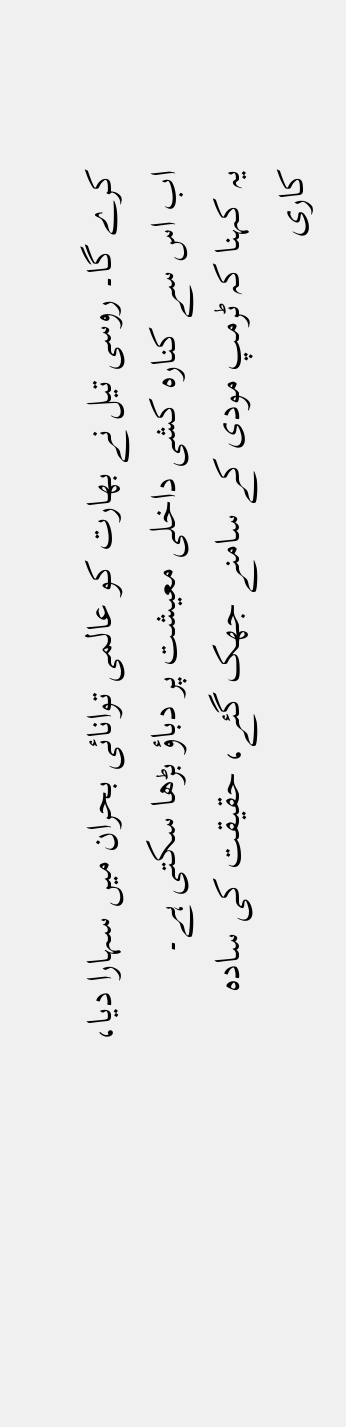کرے گا۔ روسی تیل نے بھارت کو عالمی توانائی بحران میں سہارا دیا، اب اس سے کنارہ کشی داخلی معیشت پر دباؤ بڑھا سکتی ہے۔
یہ کہنا کہ ٹرمپ مودی کے سامنے جھک گئے، حقیقت کی سادہ کاری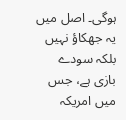ہوگی۔ اصل میں یہ جھکاؤ نہیں بلکہ سودے بازی ہے، جس میں امریکہ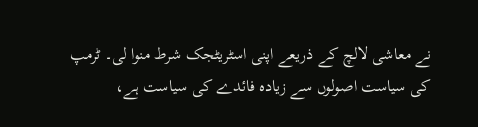نے معاشی لالچ کے ذریعے اپنی اسٹریٹجک شرط منوا لی۔ ٹرمپ کی سیاست اصولوں سے زیادہ فائدے کی سیاست ہے،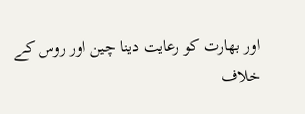اور بھارت کو رعایت دینا چین اور روس کے خلاف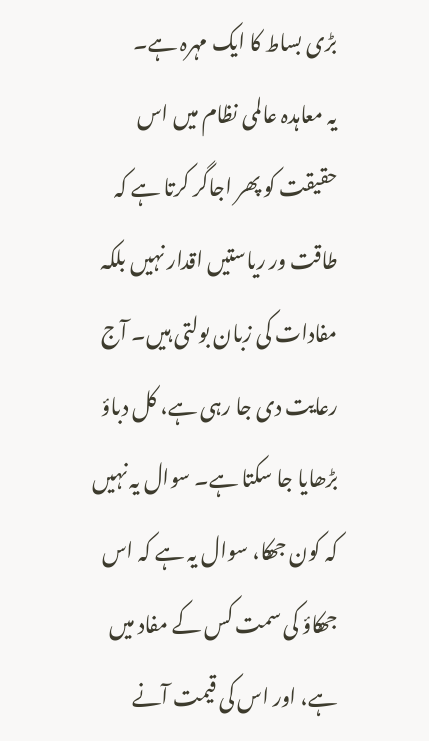بڑی بساط کا ایک مہرہ ہے۔
یہ معاہدہ عالمی نظام میں اس حقیقت کو پھر اجاگر کرتا ہے کہ طاقت ور ریاستیں اقدار نہیں بلکہ مفادات کی زبان بولتی ہیں۔ آج رعایت دی جا رہی ہے، کل دباؤ بڑھایا جا سکتا ہے۔ سوال یہ نہیں کہ کون جھکا، سوال یہ ہے کہ اس جھکاؤ کی سمت کس کے مفاد میں ہے، اور اس کی قیمت آنے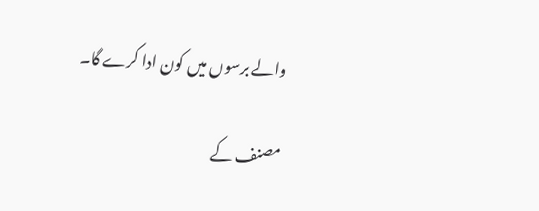والے برسوں میں کون ادا کرے گا۔

مصنف کے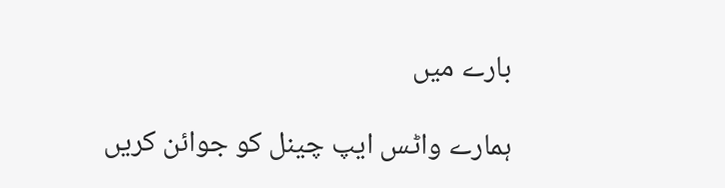بارے میں

ہمارے واٹس ایپ چینل کو جوائن کریں